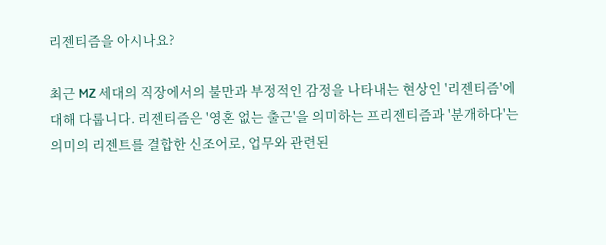리젠티즘을 아시나요?

최근 MZ 세대의 직장에서의 불만과 부정적인 감정을 나타내는 현상인 '리젠티즘'에 대해 다룹니다. 리젠티즘은 '영혼 없는 출근'을 의미하는 프리젠티즘과 '분개하다'는 의미의 리젠트를 결합한 신조어로, 업무와 관련된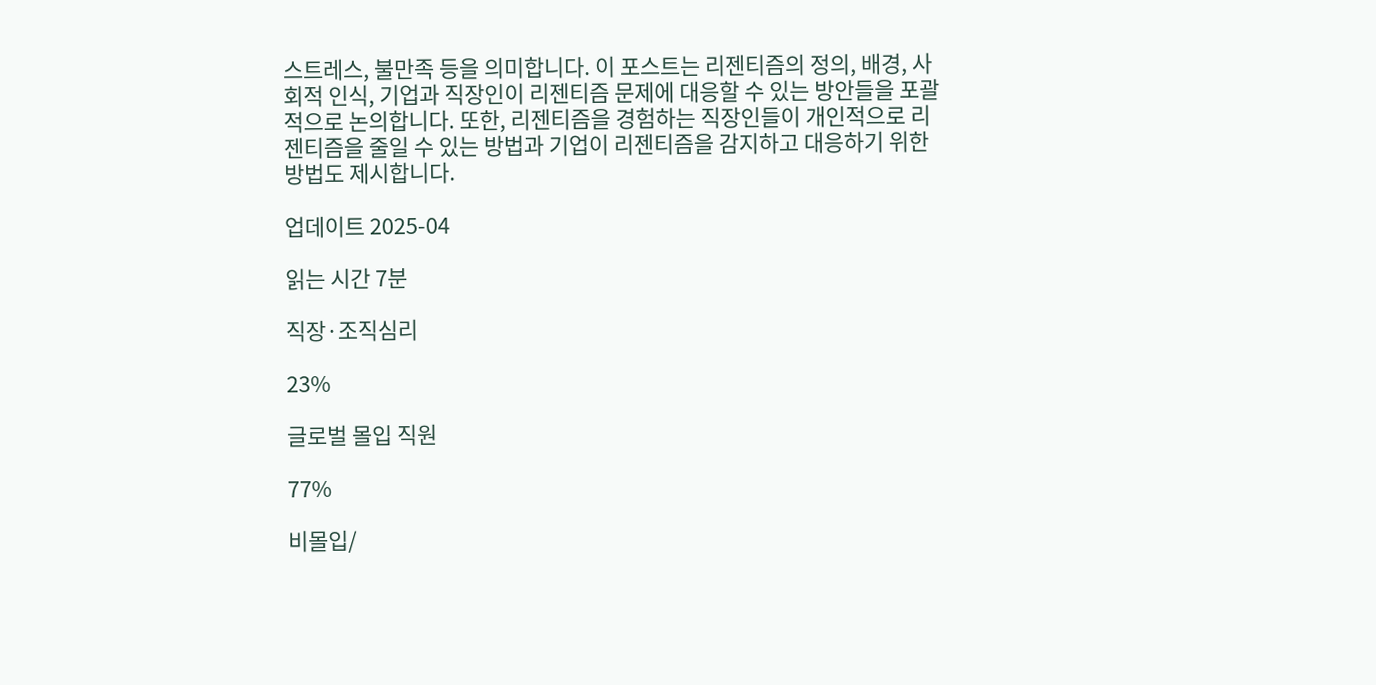스트레스, 불만족 등을 의미합니다. 이 포스트는 리젠티즘의 정의, 배경, 사회적 인식, 기업과 직장인이 리젠티즘 문제에 대응할 수 있는 방안들을 포괄적으로 논의합니다. 또한, 리젠티즘을 경험하는 직장인들이 개인적으로 리젠티즘을 줄일 수 있는 방법과 기업이 리젠티즘을 감지하고 대응하기 위한 방법도 제시합니다.

업데이트 2025-04

읽는 시간 7분

직장·조직심리

23%

글로벌 몰입 직원

77%

비몰입/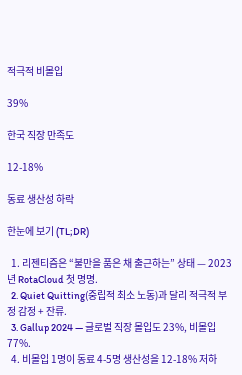적극적 비몰입

39%

한국 직장 만족도

12-18%

동료 생산성 하락

한눈에 보기 (TL;DR)

  1. 리젠티즘은 “불만을 품은 채 출근하는” 상태 — 2023년 RotaCloud 첫 명명.
  2. Quiet Quitting(중립적 최소 노동)과 달리 적극적 부정 감정 + 잔류.
  3. Gallup 2024 — 글로벌 직장 몰입도 23%, 비몰입 77%.
  4. 비몰입 1명이 동료 4-5명 생산성을 12-18% 저하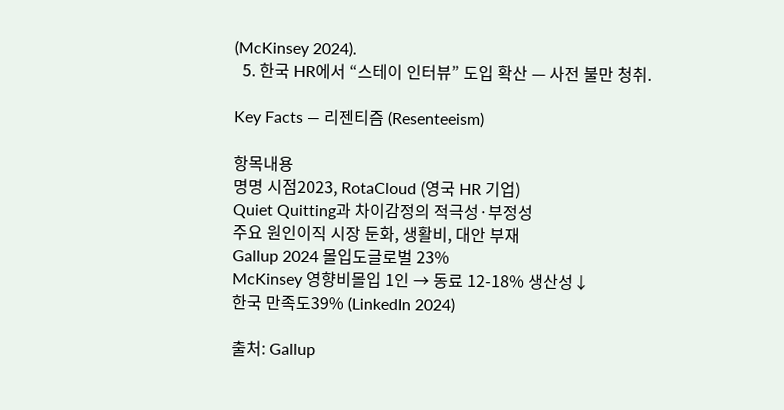(McKinsey 2024).
  5. 한국 HR에서 “스테이 인터뷰” 도입 확산 — 사전 불만 청취.

Key Facts — 리젠티즘 (Resenteeism)

항목내용
명명 시점2023, RotaCloud (영국 HR 기업)
Quiet Quitting과 차이감정의 적극성·부정성
주요 원인이직 시장 둔화, 생활비, 대안 부재
Gallup 2024 몰입도글로벌 23%
McKinsey 영향비몰입 1인 → 동료 12-18% 생산성↓
한국 만족도39% (LinkedIn 2024)

출처: Gallup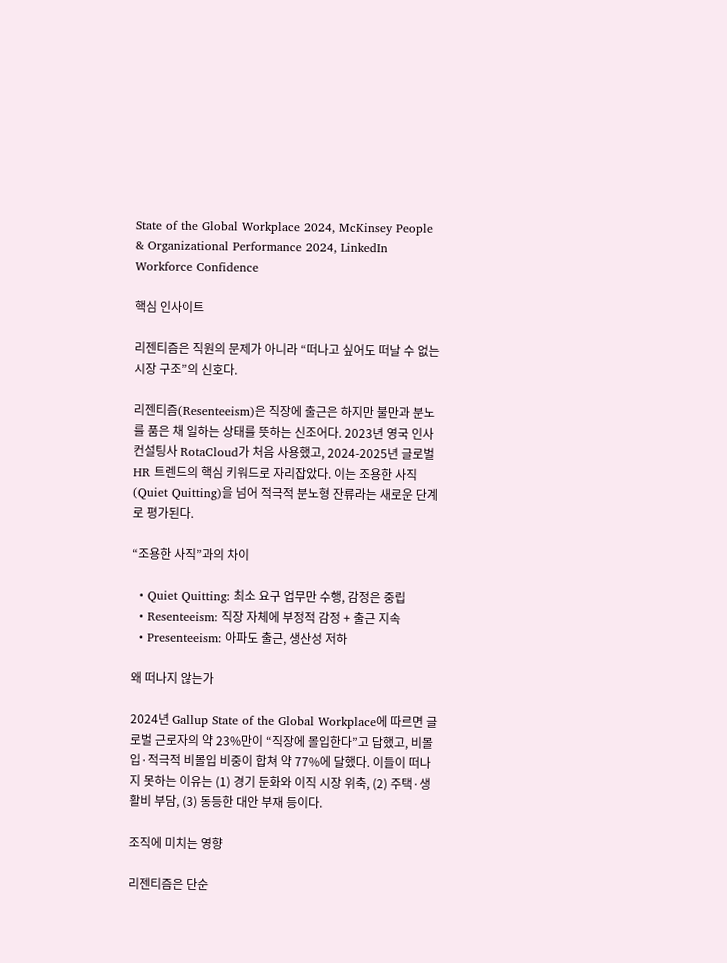State of the Global Workplace 2024, McKinsey People & Organizational Performance 2024, LinkedIn Workforce Confidence

핵심 인사이트

리젠티즘은 직원의 문제가 아니라 “떠나고 싶어도 떠날 수 없는 시장 구조”의 신호다.

리젠티즘(Resenteeism)은 직장에 출근은 하지만 불만과 분노를 품은 채 일하는 상태를 뜻하는 신조어다. 2023년 영국 인사 컨설팅사 RotaCloud가 처음 사용했고, 2024-2025년 글로벌 HR 트렌드의 핵심 키워드로 자리잡았다. 이는 조용한 사직(Quiet Quitting)을 넘어 적극적 분노형 잔류라는 새로운 단계로 평가된다.

“조용한 사직”과의 차이

  • Quiet Quitting: 최소 요구 업무만 수행, 감정은 중립
  • Resenteeism: 직장 자체에 부정적 감정 + 출근 지속
  • Presenteeism: 아파도 출근, 생산성 저하

왜 떠나지 않는가

2024년 Gallup State of the Global Workplace에 따르면 글로벌 근로자의 약 23%만이 “직장에 몰입한다”고 답했고, 비몰입·적극적 비몰입 비중이 합쳐 약 77%에 달했다. 이들이 떠나지 못하는 이유는 (1) 경기 둔화와 이직 시장 위축, (2) 주택·생활비 부담, (3) 동등한 대안 부재 등이다.

조직에 미치는 영향

리젠티즘은 단순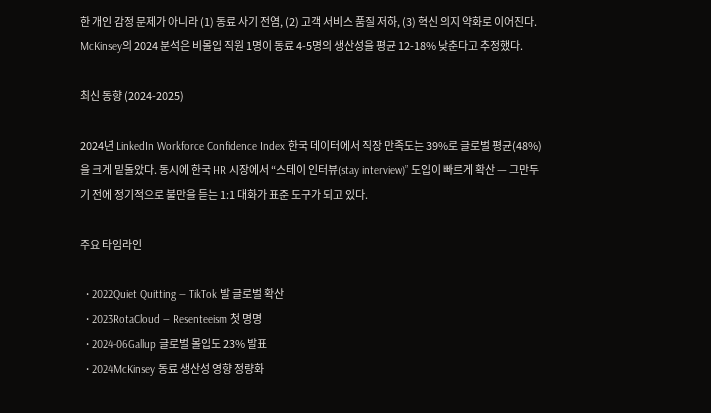한 개인 감정 문제가 아니라 (1) 동료 사기 전염, (2) 고객 서비스 품질 저하, (3) 혁신 의지 약화로 이어진다. McKinsey의 2024 분석은 비몰입 직원 1명이 동료 4-5명의 생산성을 평균 12-18% 낮춘다고 추정했다.

최신 동향 (2024-2025)

2024년 LinkedIn Workforce Confidence Index 한국 데이터에서 직장 만족도는 39%로 글로벌 평균(48%)을 크게 밑돌았다. 동시에 한국 HR 시장에서 “스테이 인터뷰(stay interview)” 도입이 빠르게 확산 — 그만두기 전에 정기적으로 불만을 듣는 1:1 대화가 표준 도구가 되고 있다.

주요 타임라인

  • 2022Quiet Quitting — TikTok 발 글로벌 확산
  • 2023RotaCloud — Resenteeism 첫 명명
  • 2024-06Gallup 글로벌 몰입도 23% 발표
  • 2024McKinsey 동료 생산성 영향 정량화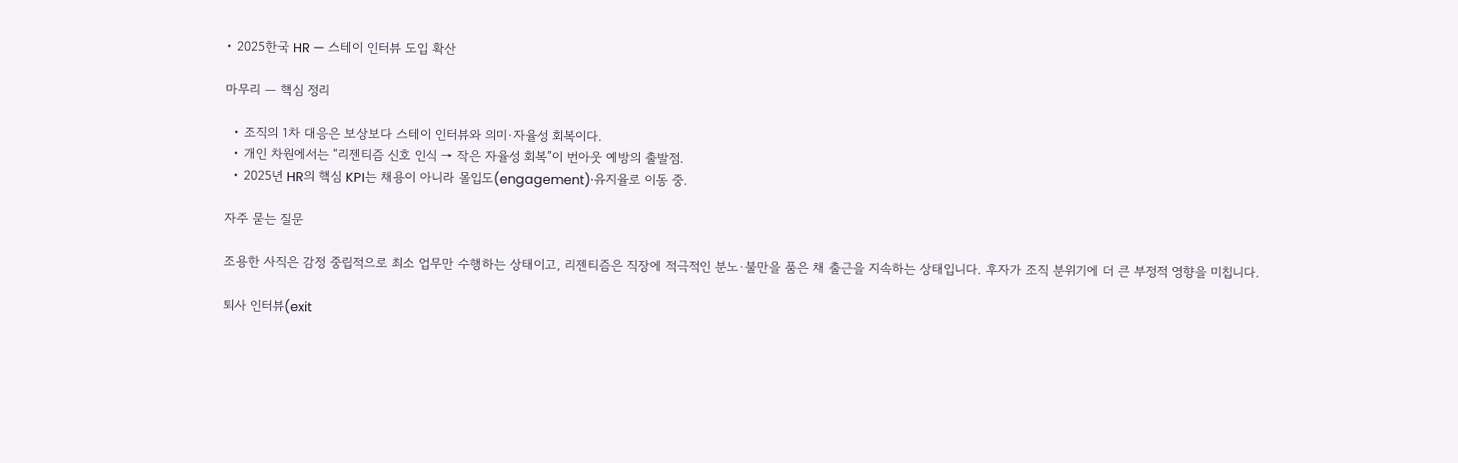• 2025한국 HR — 스테이 인터뷰 도입 확산

마무리 — 핵심 정리

  • 조직의 1차 대응은 보상보다 스테이 인터뷰와 의미·자율성 회복이다.
  • 개인 차원에서는 “리젠티즘 신호 인식 → 작은 자율성 회복”이 번아웃 예방의 출발점.
  • 2025년 HR의 핵심 KPI는 채용이 아니라 몰입도(engagement)·유지율로 이동 중.

자주 묻는 질문

조용한 사직은 감정 중립적으로 최소 업무만 수행하는 상태이고, 리젠티즘은 직장에 적극적인 분노·불만을 품은 채 출근을 지속하는 상태입니다. 후자가 조직 분위기에 더 큰 부정적 영향을 미칩니다.

퇴사 인터뷰(exit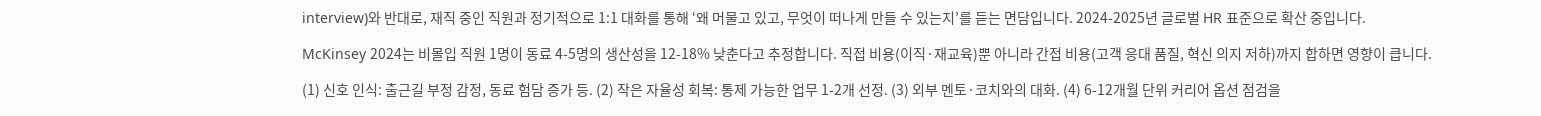interview)와 반대로, 재직 중인 직원과 정기적으로 1:1 대화를 통해 ‘왜 머물고 있고, 무엇이 떠나게 만들 수 있는지’를 듣는 면담입니다. 2024-2025년 글로벌 HR 표준으로 확산 중입니다.

McKinsey 2024는 비몰입 직원 1명이 동료 4-5명의 생산성을 12-18% 낮춘다고 추정합니다. 직접 비용(이직·재교육)뿐 아니라 간접 비용(고객 응대 품질, 혁신 의지 저하)까지 합하면 영향이 큽니다.

(1) 신호 인식: 출근길 부정 감정, 동료 험담 증가 등. (2) 작은 자율성 회복: 통제 가능한 업무 1-2개 선정. (3) 외부 멘토·코치와의 대화. (4) 6-12개월 단위 커리어 옵션 점검을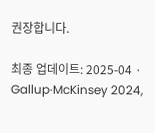권장합니다.

최종 업데이트: 2025-04 · Gallup·McKinsey 2024,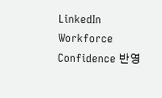LinkedIn Workforce Confidence 반영